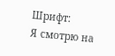Шрифт:
Я смотрю на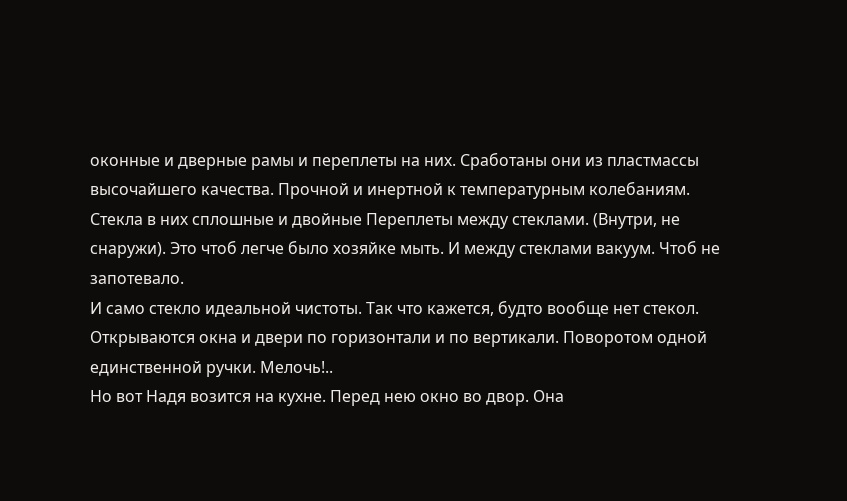оконные и дверные рамы и переплеты на них. Сработаны они из пластмассы высочайшего качества. Прочной и инертной к температурным колебаниям. Стекла в них сплошные и двойные Переплеты между стеклами. (Внутри, не снаружи). Это чтоб легче было хозяйке мыть. И между стеклами вакуум. Чтоб не запотевало.
И само стекло идеальной чистоты. Так что кажется, будто вообще нет стекол.
Открываются окна и двери по горизонтали и по вертикали. Поворотом одной единственной ручки. Мелочь!..
Но вот Надя возится на кухне. Перед нею окно во двор. Она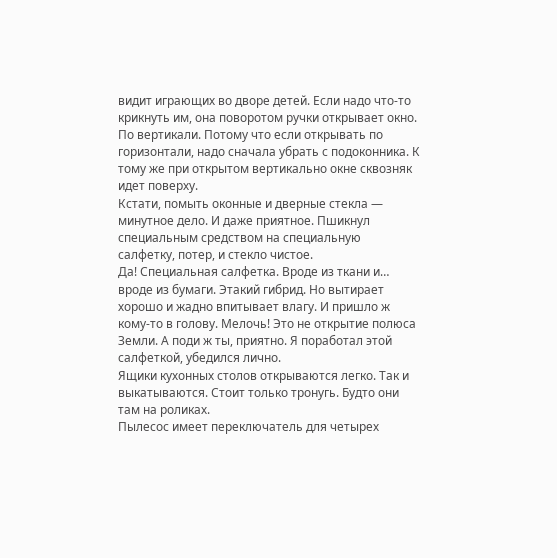видит играющих во дворе детей. Если надо что-то крикнуть им, она поворотом ручки открывает окно. По вертикали. Потому что если открывать по горизонтали, надо сначала убрать с подоконника. К тому же при открытом вертикально окне сквозняк идет поверху.
Кстати, помыть оконные и дверные стекла — минутное дело. И даже приятное. Пшикнул специальным средством на специальную салфетку, потер, и стекло чистое.
Да! Специальная салфетка. Вроде из ткани и… вроде из бумаги. Этакий гибрид. Но вытирает хорошо и жадно впитывает влагу. И пришло ж кому-то в голову. Мелочь! Это не открытие полюса Земли. А поди ж ты, приятно. Я поработал этой салфеткой, убедился лично.
Ящики кухонных столов открываются легко. Так и выкатываются. Стоит только тронугь. Будто они там на роликах.
Пылесос имеет переключатель для четырех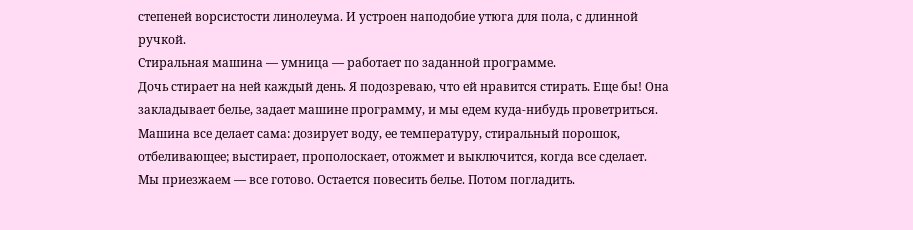степеней ворсистости линолеума. И устроен наподобие утюга для пола, с длинной ручкой.
Стиральная машина — умница — работает по заданной программе.
Дочь стирает на ней каждый день. Я подозреваю, что ей нравится стирать. Еще бы! Она закладывает белье, задает машине программу, и мы едем куда-нибудь проветриться. Машина все делает сама: дозирует воду, ее температуру, стиральный порошок, отбеливающее; выстирает, прополоскает, отожмет и выключится, когда все сделает. Мы приезжаем — все готово. Остается повесить белье. Потом погладить.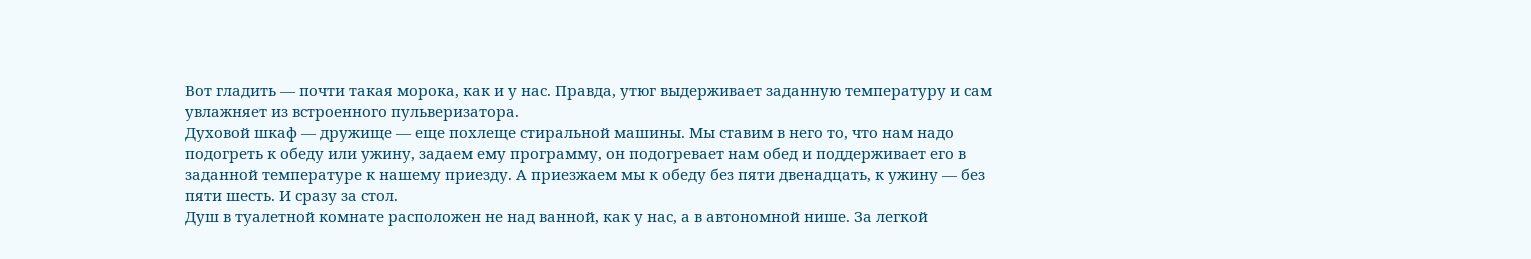Вот гладить — почти такая морока, как и у нас. Правда, утюг выдерживает заданную температуру и сам увлажняет из встроенного пульверизатора.
Духовой шкаф — дружище — еще похлеще стиральной машины. Мы ставим в него то, что нам надо подогреть к обеду или ужину, задаем ему программу, он подогревает нам обед и поддерживает его в заданной температуре к нашему приезду. А приезжаем мы к обеду без пяти двенадцать, к ужину — без пяти шесть. И сразу за стол.
Душ в туалетной комнате расположен не над ванной, как у нас, а в автономной нише. За легкой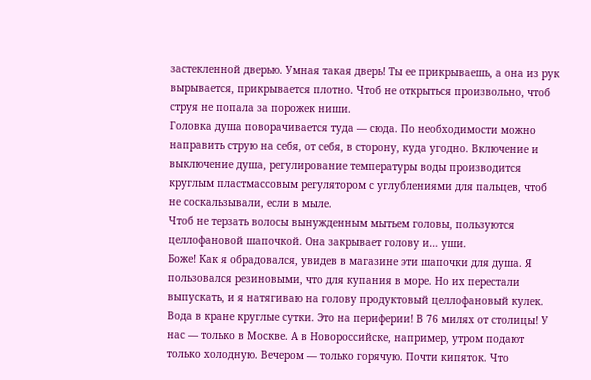застекленной дверью. Умная такая дверь! Ты ее прикрываешь, а она из рук вырывается, прикрывается плотно. Чтоб не открыться произвольно, чтоб струя не попала за порожек ниши.
Головка душа поворачивается туда — сюда. По необходимости можно направить струю на себя, от себя, в сторону, куда угодно. Включение и выключение душа, регулирование температуры воды производится круглым пластмассовым регулятором с углублениями для пальцев, чтоб не соскальзывали, если в мыле.
Чтоб не терзать волосы вынужденным мытьем головы, пользуются целлофановой шапочкой. Она закрывает голову и… уши.
Боже! Как я обрадовался, увидев в магазине эти шапочки для душа. Я пользовался резиновыми, что для купания в море. Но их перестали выпускать, и я натягиваю на голову продуктовый целлофановый кулек.
Вода в кране круглые сутки. Это на периферии! В 76 милях от столицы! У нас — только в Москве. А в Новороссийске, например, утром подают только холодную. Вечером — только горячую. Почти кипяток. Что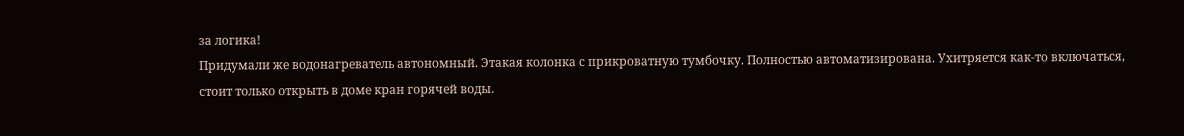за логика!
Придумали же водонагреватель автономный. Этакая колонка с прикроватную тумбочку. Полностью автоматизирована. Ухитряется как-то включаться, стоит только открыть в доме кран горячей воды.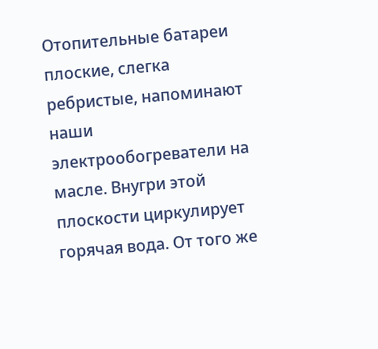Отопительные батареи плоские, слегка ребристые, напоминают наши электрообогреватели на масле. Внугри этой плоскости циркулирует горячая вода. От того же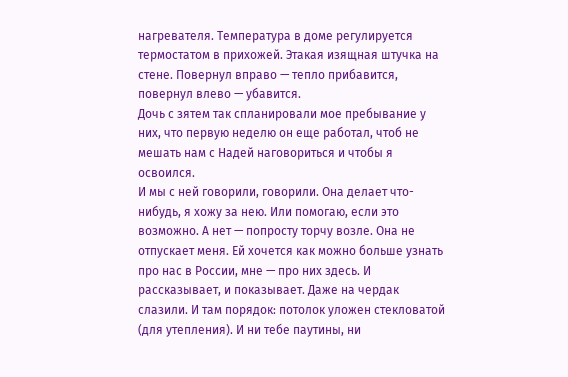нагревателя. Температура в доме регулируется термостатом в прихожей. Этакая изящная штучка на стене. Повернул вправо — тепло прибавится, повернул влево — убавится.
Дочь с зятем так спланировали мое пребывание у них, что первую неделю он еще работал, чтоб не мешать нам с Надей наговориться и чтобы я освоился.
И мы с ней говорили, говорили. Она делает что-нибудь, я хожу за нею. Или помогаю, если это возможно. А нет — попросту торчу возле. Она не отпускает меня. Ей хочется как можно больше узнать про нас в России, мне — про них здесь. И рассказывает, и показывает. Даже на чердак слазили. И там порядок: потолок уложен стекловатой (для утепления). И ни тебе паутины, ни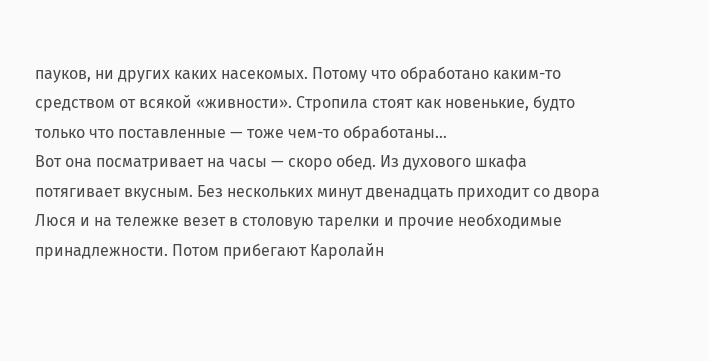пауков, ни других каких насекомых. Потому что обработано каким-то средством от всякой «живности». Стропила стоят как новенькие, будто только что поставленные — тоже чем-то обработаны…
Вот она посматривает на часы — скоро обед. Из духового шкафа потягивает вкусным. Без нескольких минут двенадцать приходит со двора Люся и на тележке везет в столовую тарелки и прочие необходимые принадлежности. Потом прибегают Каролайн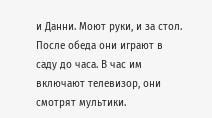и Данни. Моют руки, и за стол.
После обеда они играют в саду до часа. В час им включают телевизор, они смотрят мультики.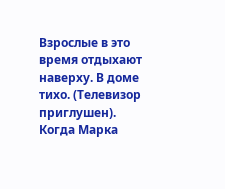Взрослые в это время отдыхают наверху. В доме тихо. (Телевизор приглушен).
Когда Марка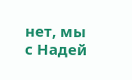нет, мы с Надей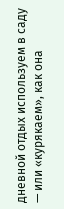дневной отдых используем в саду — или «курякаем», как она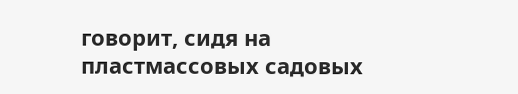говорит, сидя на пластмассовых садовых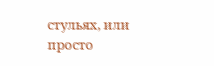стульях, или просто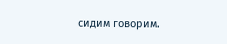сидим говорим.